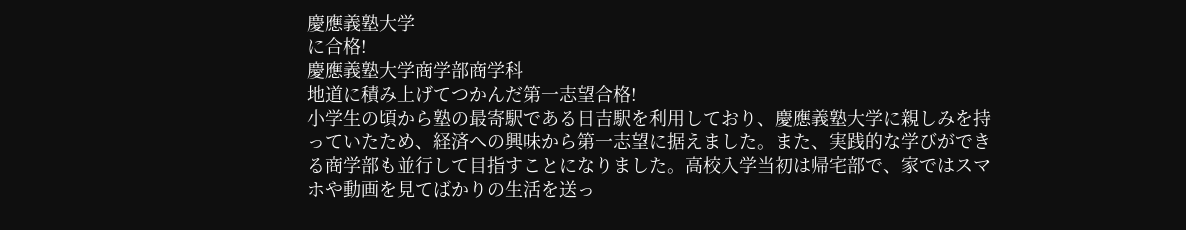慶應義塾大学
に合格!
慶應義塾大学商学部商学科
地道に積み上げてつかんだ第一志望合格!
小学生の頃から塾の最寄駅である日吉駅を利用しており、慶應義塾大学に親しみを持っていたため、経済への興味から第一志望に据えました。また、実践的な学びができる商学部も並行して目指すことになりました。高校入学当初は帰宅部で、家ではスマホや動画を見てばかりの生活を送っ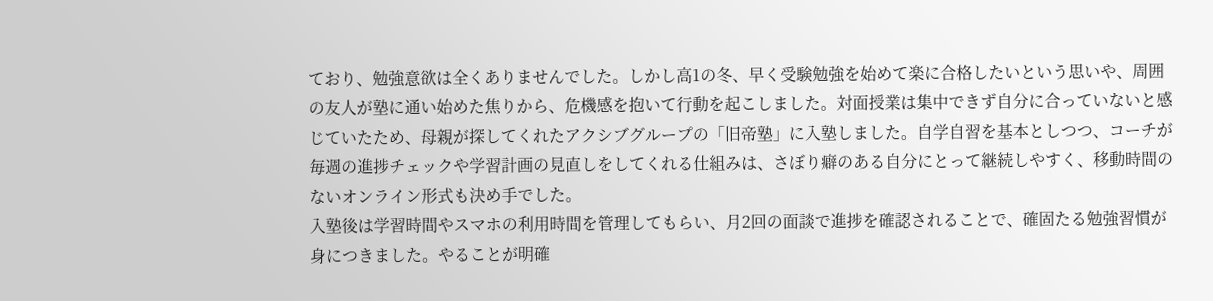ており、勉強意欲は全くありませんでした。しかし高1の冬、早く受験勉強を始めて楽に合格したいという思いや、周囲の友人が塾に通い始めた焦りから、危機感を抱いて行動を起こしました。対面授業は集中できず自分に合っていないと感じていたため、母親が探してくれたアクシブグループの「旧帝塾」に入塾しました。自学自習を基本としつつ、コーチが毎週の進捗チェックや学習計画の見直しをしてくれる仕組みは、さぼり癖のある自分にとって継続しやすく、移動時間のないオンライン形式も決め手でした。
入塾後は学習時間やスマホの利用時間を管理してもらい、月2回の面談で進捗を確認されることで、確固たる勉強習慣が身につきました。やることが明確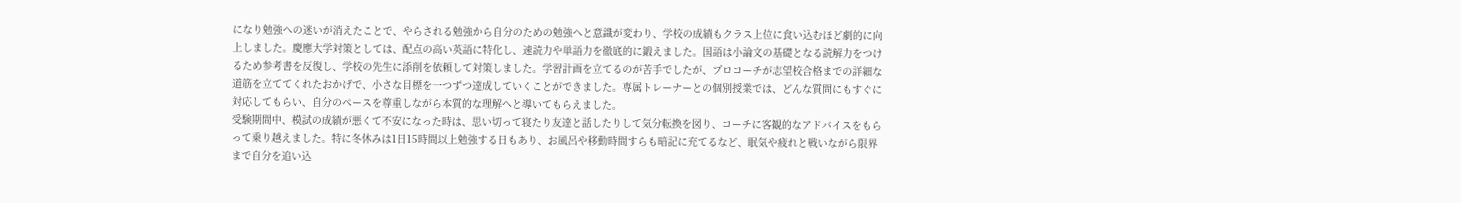になり勉強への迷いが消えたことで、やらされる勉強から自分のための勉強へと意識が変わり、学校の成績もクラス上位に食い込むほど劇的に向上しました。慶應大学対策としては、配点の高い英語に特化し、速読力や単語力を徹底的に鍛えました。国語は小論文の基礎となる読解力をつけるため参考書を反復し、学校の先生に添削を依頼して対策しました。学習計画を立てるのが苦手でしたが、プロコーチが志望校合格までの詳細な道筋を立ててくれたおかげで、小さな目標を一つずつ達成していくことができました。専属トレーナーとの個別授業では、どんな質問にもすぐに対応してもらい、自分のペースを尊重しながら本質的な理解へと導いてもらえました。
受験期間中、模試の成績が悪くて不安になった時は、思い切って寝たり友達と話したりして気分転換を図り、コーチに客観的なアドバイスをもらって乗り越えました。特に冬休みは1日15時間以上勉強する日もあり、お風呂や移動時間すらも暗記に充てるなど、眠気や疲れと戦いながら限界まで自分を追い込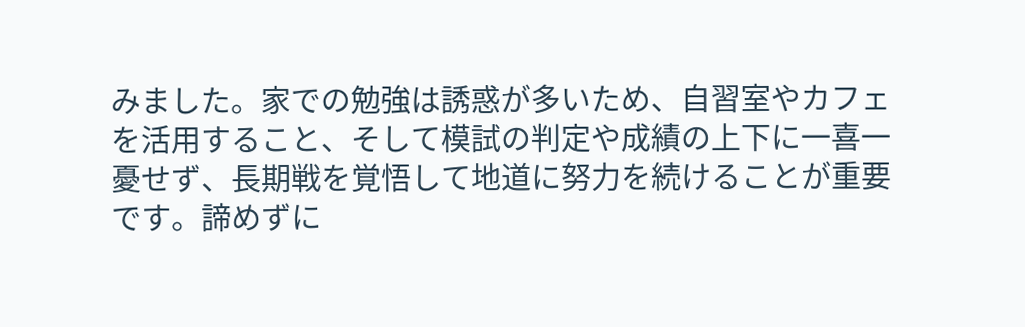みました。家での勉強は誘惑が多いため、自習室やカフェを活用すること、そして模試の判定や成績の上下に一喜一憂せず、長期戦を覚悟して地道に努力を続けることが重要です。諦めずに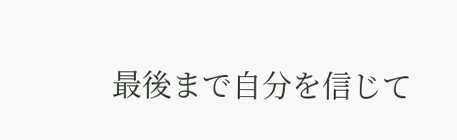最後まで自分を信じて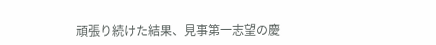頑張り続けた結果、見事第一志望の慶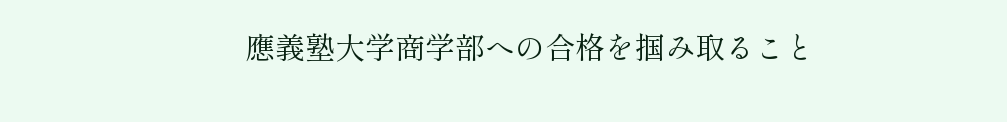應義塾大学商学部への合格を掴み取ること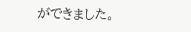ができました。